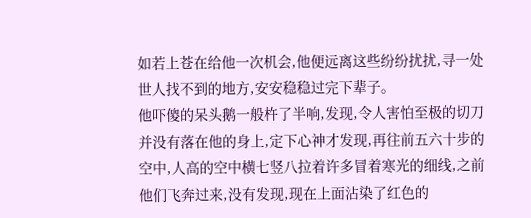如若上苍在给他一次机会,他便远离这些纷纷扰扰,寻一处世人找不到的地方,安安稳稳过完下辈子。
他吓傻的呆头鹅一般杵了半响,发现,令人害怕至极的切刀并没有落在他的身上,定下心神才发现,再往前五六十步的空中,人高的空中横七竖八拉着许多冒着寒光的细线,之前他们飞奔过来,没有发现,现在上面沾染了红色的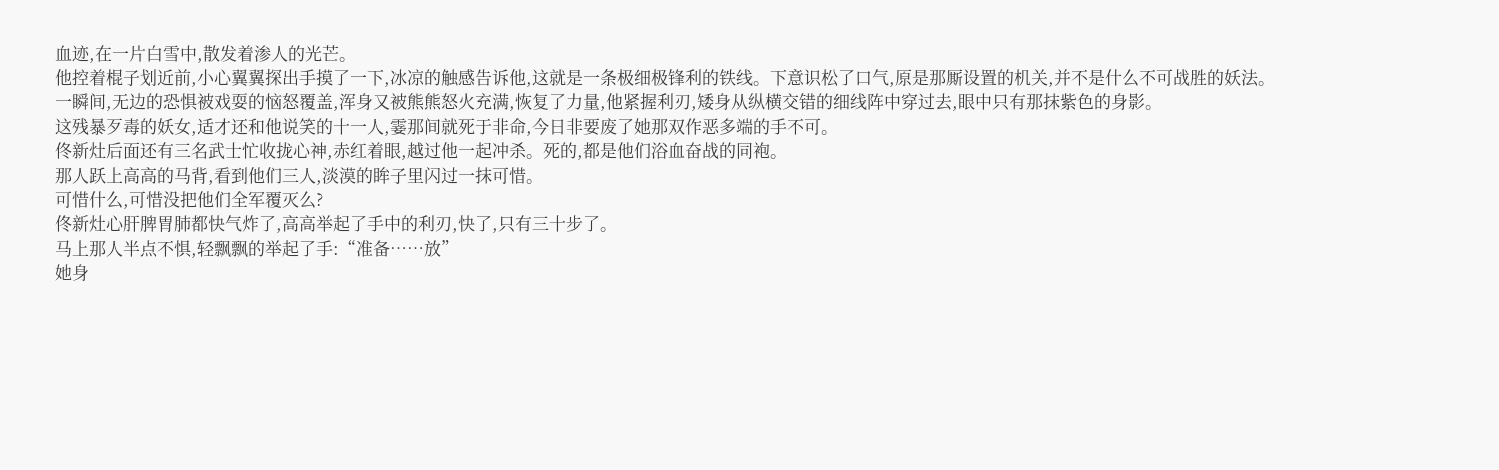血迹,在一片白雪中,散发着渗人的光芒。
他控着棍子划近前,小心翼翼探出手摸了一下,冰凉的触感告诉他,这就是一条极细极锋利的铁线。下意识松了口气,原是那厮设置的机关,并不是什么不可战胜的妖法。
一瞬间,无边的恐惧被戏耍的恼怒覆盖,浑身又被熊熊怒火充满,恢复了力量,他紧握利刃,矮身从纵横交错的细线阵中穿过去,眼中只有那抹紫色的身影。
这残暴歹毒的妖女,适才还和他说笑的十一人,霎那间就死于非命,今日非要废了她那双作恶多端的手不可。
佟新灶后面还有三名武士忙收拢心神,赤红着眼,越过他一起冲杀。死的,都是他们浴血奋战的同袍。
那人跃上高高的马背,看到他们三人,淡漠的眸子里闪过一抹可惜。
可惜什么,可惜没把他们全军覆灭么?
佟新灶心肝脾胃肺都快气炸了,高高举起了手中的利刃,快了,只有三十步了。
马上那人半点不惧,轻飘飘的举起了手:“准备……放”
她身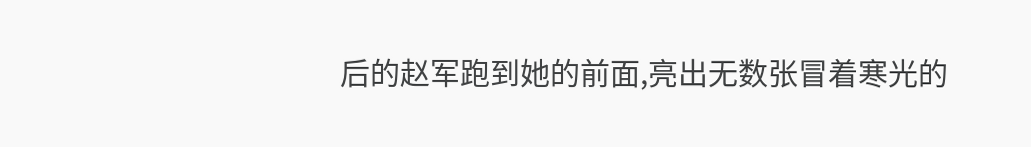后的赵军跑到她的前面,亮出无数张冒着寒光的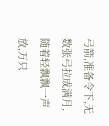弓箭,准备令下,无数张弓拉成满月,随着轻飘飘一声放,万只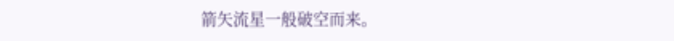箭矢流星一般破空而来。